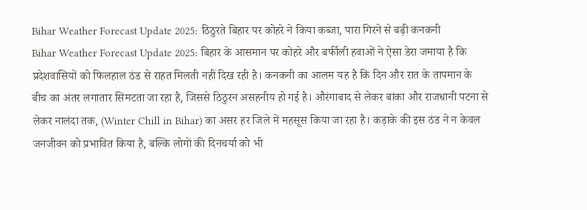Bihar Weather Forecast Update 2025: ठिठुरते बिहार पर कोहरे ने किया कब्जा, पारा गिरने से बढ़ी कनकनी
Bihar Weather Forecast Update 2025: बिहार के आसमान पर कोहरे और बर्फीली हवाओं ने ऐसा डेरा जमाया है कि प्रदेशवासियों को फिलहाल ठंड से राहत मिलती नहीं दिख रही है। कनकनी का आलम यह है कि दिन और रात के तापमान के बीच का अंतर लगातार सिमटता जा रहा है, जिससे ठिठुरन असहनीय हो गई है। औरंगाबाद से लेकर बांका और राजधानी पटना से लेकर नालंदा तक, (Winter Chill in Bihar) का असर हर जिले में महसूस किया जा रहा है। कड़ाके की इस ठंड ने न केवल जनजीवन को प्रभावित किया है, बल्कि लोगों की दिनचर्या को भी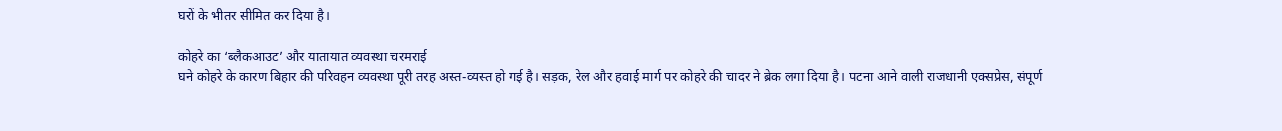घरों के भीतर सीमित कर दिया है।

कोहरे का ‘ब्लैकआउट’ और यातायात व्यवस्था चरमराई
घने कोहरे के कारण बिहार की परिवहन व्यवस्था पूरी तरह अस्त-व्यस्त हो गई है। सड़क, रेल और हवाई मार्ग पर कोहरे की चादर ने ब्रेक लगा दिया है। पटना आने वाली राजधानी एक्सप्रेस, संपूर्ण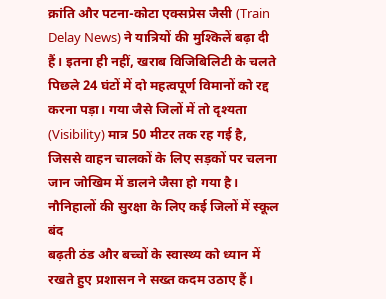क्रांति और पटना-कोटा एक्सप्रेस जैसी (Train Delay News) ने यात्रियों की मुश्किलें बढ़ा दी हैं। इतना ही नहीं, खराब विजिबिलिटी के चलते पिछले 24 घंटों में दो महत्वपूर्ण विमानों को रद्द करना पड़ा। गया जैसे जिलों में तो दृश्यता (Visibility) मात्र 50 मीटर तक रह गई है, जिससे वाहन चालकों के लिए सड़कों पर चलना जान जोखिम में डालने जैसा हो गया है।
नौनिहालों की सुरक्षा के लिए कई जिलों में स्कूल बंद
बढ़ती ठंड और बच्चों के स्वास्थ्य को ध्यान में रखते हुए प्रशासन ने सख्त कदम उठाए हैं।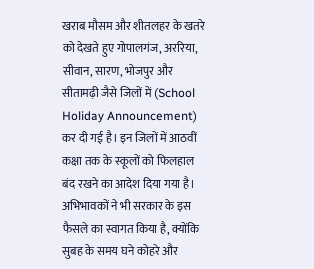खराब मौसम और शीतलहर के खतरे को देखते हुए गोपालगंज, अररिया, सीवान, सारण, भोजपुर और सीतामढ़ी जैसे जिलों में (School Holiday Announcement) कर दी गई है। इन जिलों में आठवीं कक्षा तक के स्कूलों को फिलहाल बंद रखने का आदेश दिया गया है। अभिभावकों ने भी सरकार के इस फैसले का स्वागत किया है, क्योंकि सुबह के समय घने कोहरे और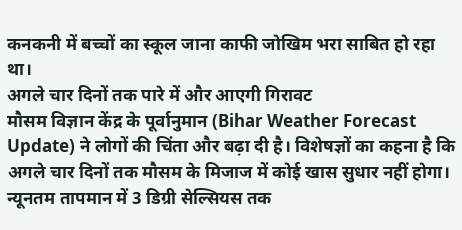कनकनी में बच्चों का स्कूल जाना काफी जोखिम भरा साबित हो रहा था।
अगले चार दिनों तक पारे में और आएगी गिरावट
मौसम विज्ञान केंद्र के पूर्वानुमान (Bihar Weather Forecast Update) ने लोगों की चिंता और बढ़ा दी है। विशेषज्ञों का कहना है कि अगले चार दिनों तक मौसम के मिजाज में कोई खास सुधार नहीं होगा। न्यूनतम तापमान में 3 डिग्री सेल्सियस तक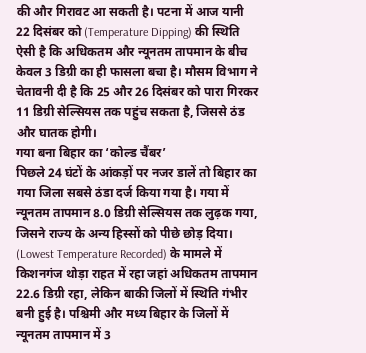की और गिरावट आ सकती है। पटना में आज यानी 22 दिसंबर को (Temperature Dipping) की स्थिति ऐसी है कि अधिकतम और न्यूनतम तापमान के बीच केवल 3 डिग्री का ही फासला बचा है। मौसम विभाग ने चेतावनी दी है कि 25 और 26 दिसंबर को पारा गिरकर 11 डिग्री सेल्सियस तक पहुंच सकता है, जिससे ठंड और घातक होगी।
गया बना बिहार का ‘कोल्ड चैंबर’
पिछले 24 घंटों के आंकड़ों पर नजर डालें तो बिहार का गया जिला सबसे ठंडा दर्ज किया गया है। गया में न्यूनतम तापमान 8.0 डिग्री सेल्सियस तक लुढ़क गया, जिसने राज्य के अन्य हिस्सों को पीछे छोड़ दिया। (Lowest Temperature Recorded) के मामले में किशनगंज थोड़ा राहत में रहा जहां अधिकतम तापमान 22.6 डिग्री रहा, लेकिन बाकी जिलों में स्थिति गंभीर बनी हुई है। पश्चिमी और मध्य बिहार के जिलों में न्यूनतम तापमान में 3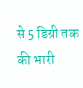से 5 डिग्री तक की भारी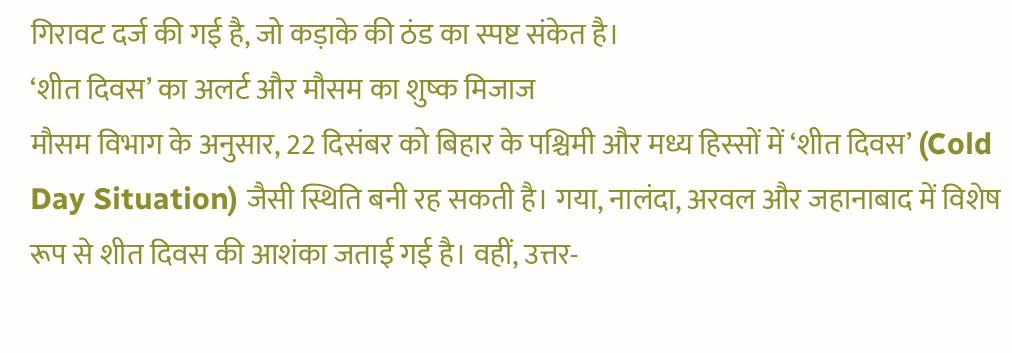गिरावट दर्ज की गई है, जो कड़ाके की ठंड का स्पष्ट संकेत है।
‘शीत दिवस’ का अलर्ट और मौसम का शुष्क मिजाज
मौसम विभाग के अनुसार, 22 दिसंबर को बिहार के पश्चिमी और मध्य हिस्सों में ‘शीत दिवस’ (Cold Day Situation) जैसी स्थिति बनी रह सकती है। गया, नालंदा, अरवल और जहानाबाद में विशेष रूप से शीत दिवस की आशंका जताई गई है। वहीं, उत्तर-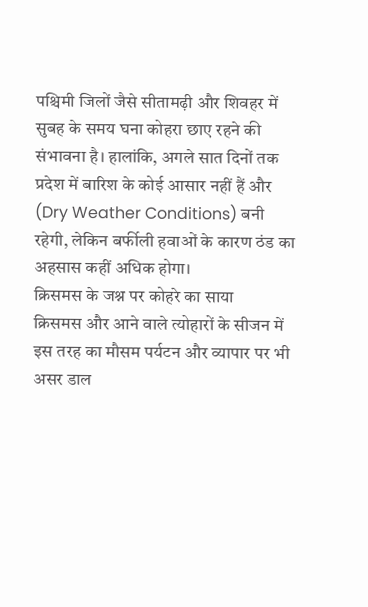पश्चिमी जिलों जैसे सीतामढ़ी और शिवहर में सुबह के समय घना कोहरा छाए रहने की संभावना है। हालांकि, अगले सात दिनों तक प्रदेश में बारिश के कोई आसार नहीं हैं और (Dry Weather Conditions) बनी रहेगी, लेकिन बर्फीली हवाओं के कारण ठंड का अहसास कहीं अधिक होगा।
क्रिसमस के जश्न पर कोहरे का साया
क्रिसमस और आने वाले त्योहारों के सीजन में इस तरह का मौसम पर्यटन और व्यापार पर भी असर डाल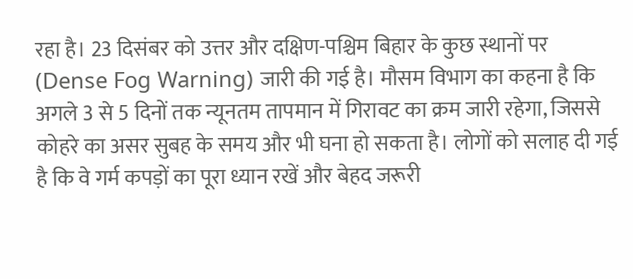रहा है। 23 दिसंबर को उत्तर और दक्षिण-पश्चिम बिहार के कुछ स्थानों पर (Dense Fog Warning) जारी की गई है। मौसम विभाग का कहना है कि अगले 3 से 5 दिनों तक न्यूनतम तापमान में गिरावट का क्रम जारी रहेगा, जिससे कोहरे का असर सुबह के समय और भी घना हो सकता है। लोगों को सलाह दी गई है कि वे गर्म कपड़ों का पूरा ध्यान रखें और बेहद जरूरी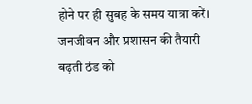होने पर ही सुबह के समय यात्रा करें।
जनजीवन और प्रशासन की तैयारी
बढ़ती ठंड को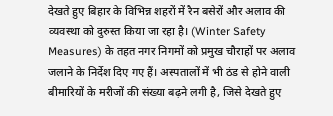देखते हुए बिहार के विभिन्न शहरों में रैन बसेरों और अलाव की व्यवस्था को दुरुस्त किया जा रहा है। (Winter Safety Measures) के तहत नगर निगमों को प्रमुख चौराहों पर अलाव जलाने के निर्देश दिए गए हैं। अस्पतालों में भी ठंड से होने वाली बीमारियों के मरीजों की संख्या बढ़ने लगी है, जिसे देखते हुए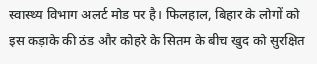स्वास्थ्य विभाग अलर्ट मोड पर है। फिलहाल, बिहार के लोगों को इस कड़ाके की ठंड और कोहरे के सितम के बीच खुद को सुरक्षित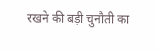रखने की बड़ी चुनौती का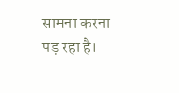सामना करना पड़ रहा है।